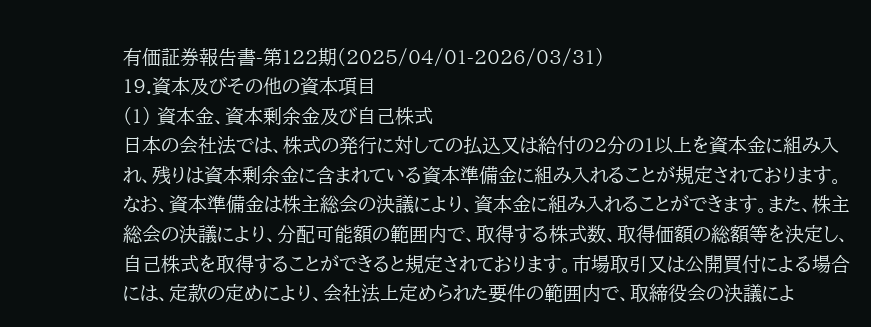有価証券報告書-第122期(2025/04/01-2026/03/31)
19.資本及びその他の資本項目
(1) 資本金、資本剰余金及び自己株式
日本の会社法では、株式の発行に対しての払込又は給付の2分の1以上を資本金に組み入れ、残りは資本剰余金に含まれている資本準備金に組み入れることが規定されております。なお、資本準備金は株主総会の決議により、資本金に組み入れることができます。また、株主総会の決議により、分配可能額の範囲内で、取得する株式数、取得価額の総額等を決定し、自己株式を取得することができると規定されております。市場取引又は公開買付による場合には、定款の定めにより、会社法上定められた要件の範囲内で、取締役会の決議によ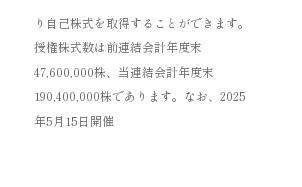り自己株式を取得することができます。
授権株式数は前連結会計年度末47,600,000株、当連結会計年度末190,400,000株であります。なお、2025年5月15日開催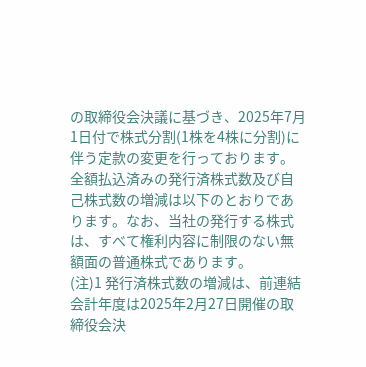の取締役会決議に基づき、2025年7月1日付で株式分割(1株を4株に分割)に伴う定款の変更を行っております。
全額払込済みの発行済株式数及び自己株式数の増減は以下のとおりであります。なお、当社の発行する株式は、すべて権利内容に制限のない無額面の普通株式であります。
(注)1 発行済株式数の増減は、前連結会計年度は2025年2月27日開催の取締役会決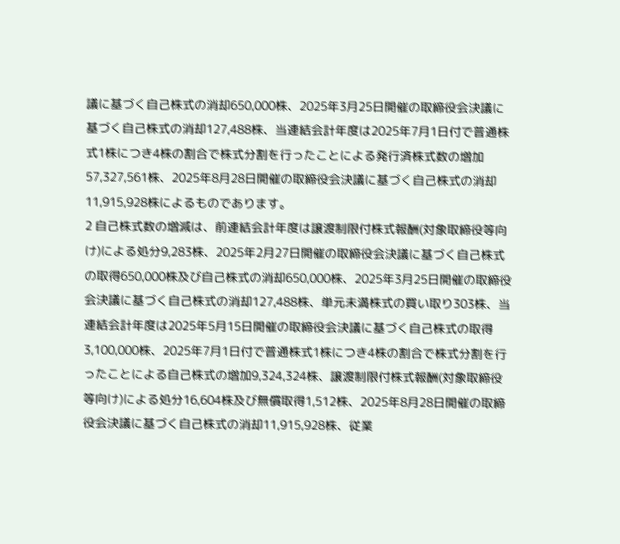議に基づく自己株式の消却650,000株、2025年3月25日開催の取締役会決議に基づく自己株式の消却127,488株、当連結会計年度は2025年7月1日付で普通株式1株につき4株の割合で株式分割を行ったことによる発行済株式数の増加57,327,561株、2025年8月28日開催の取締役会決議に基づく自己株式の消却11,915,928株によるものであります。
2 自己株式数の増減は、前連結会計年度は譲渡制限付株式報酬(対象取締役等向け)による処分9,283株、2025年2月27日開催の取締役会決議に基づく自己株式の取得650,000株及び自己株式の消却650,000株、2025年3月25日開催の取締役会決議に基づく自己株式の消却127,488株、単元未満株式の買い取り303株、当連結会計年度は2025年5月15日開催の取締役会決議に基づく自己株式の取得3,100,000株、2025年7月1日付で普通株式1株につき4株の割合で株式分割を行ったことによる自己株式の増加9,324,324株、譲渡制限付株式報酬(対象取締役等向け)による処分16,604株及び無償取得1,512株、2025年8月28日開催の取締役会決議に基づく自己株式の消却11,915,928株、従業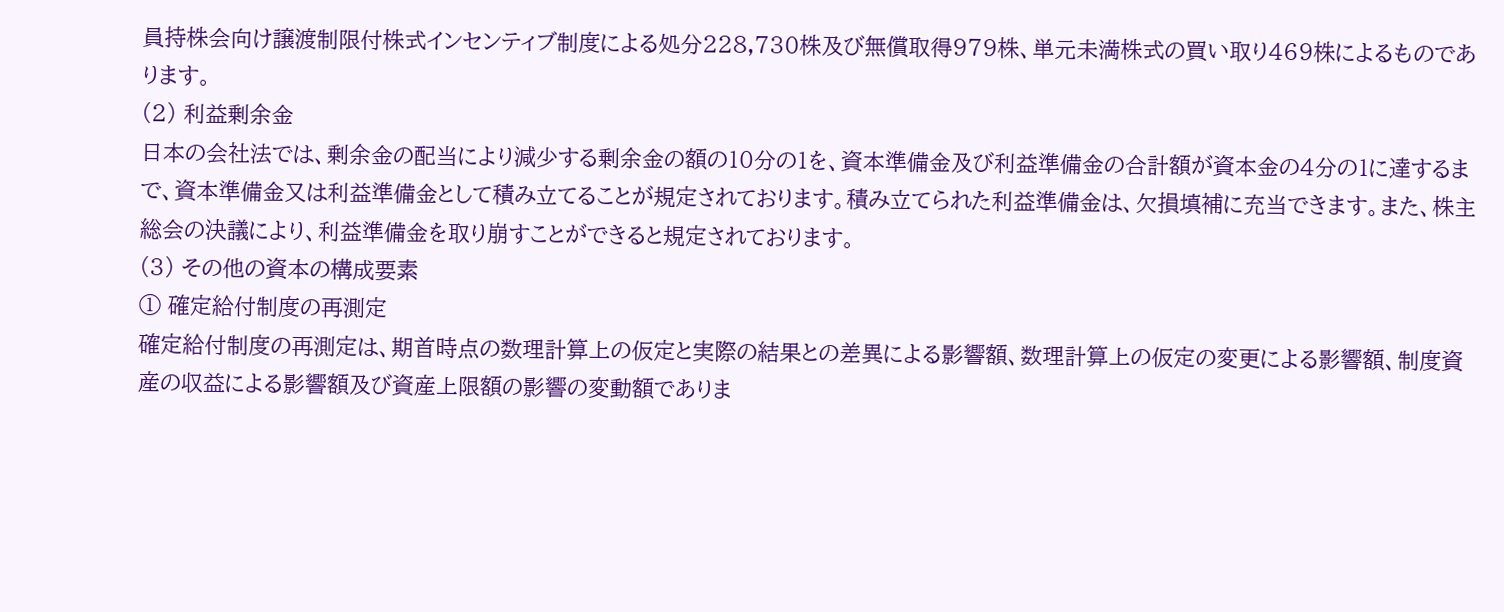員持株会向け譲渡制限付株式インセンティブ制度による処分228,730株及び無償取得979株、単元未満株式の買い取り469株によるものであります。
(2) 利益剰余金
日本の会社法では、剰余金の配当により減少する剰余金の額の10分の1を、資本準備金及び利益準備金の合計額が資本金の4分の1に達するまで、資本準備金又は利益準備金として積み立てることが規定されております。積み立てられた利益準備金は、欠損填補に充当できます。また、株主総会の決議により、利益準備金を取り崩すことができると規定されております。
(3) その他の資本の構成要素
① 確定給付制度の再測定
確定給付制度の再測定は、期首時点の数理計算上の仮定と実際の結果との差異による影響額、数理計算上の仮定の変更による影響額、制度資産の収益による影響額及び資産上限額の影響の変動額でありま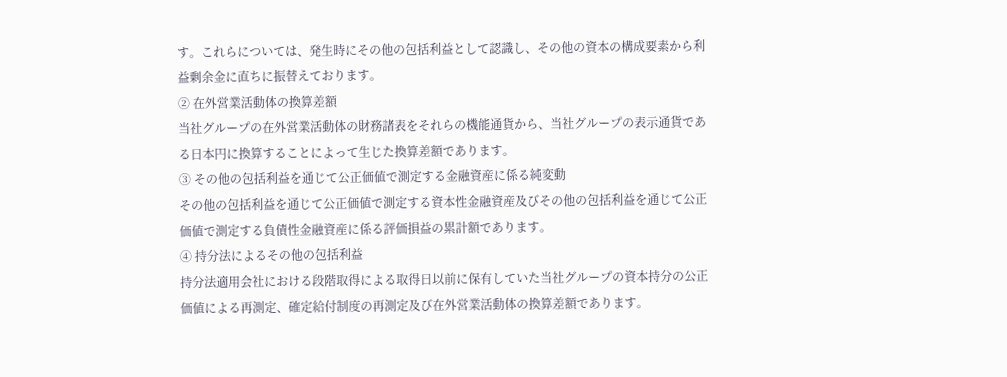す。これらについては、発生時にその他の包括利益として認識し、その他の資本の構成要素から利益剰余金に直ちに振替えております。
② 在外営業活動体の換算差額
当社グループの在外営業活動体の財務諸表をそれらの機能通貨から、当社グループの表示通貨である日本円に換算することによって生じた換算差額であります。
③ その他の包括利益を通じて公正価値で測定する金融資産に係る純変動
その他の包括利益を通じて公正価値で測定する資本性金融資産及びその他の包括利益を通じて公正価値で測定する負債性金融資産に係る評価損益の累計額であります。
④ 持分法によるその他の包括利益
持分法適用会社における段階取得による取得日以前に保有していた当社グループの資本持分の公正価値による再測定、確定給付制度の再測定及び在外営業活動体の換算差額であります。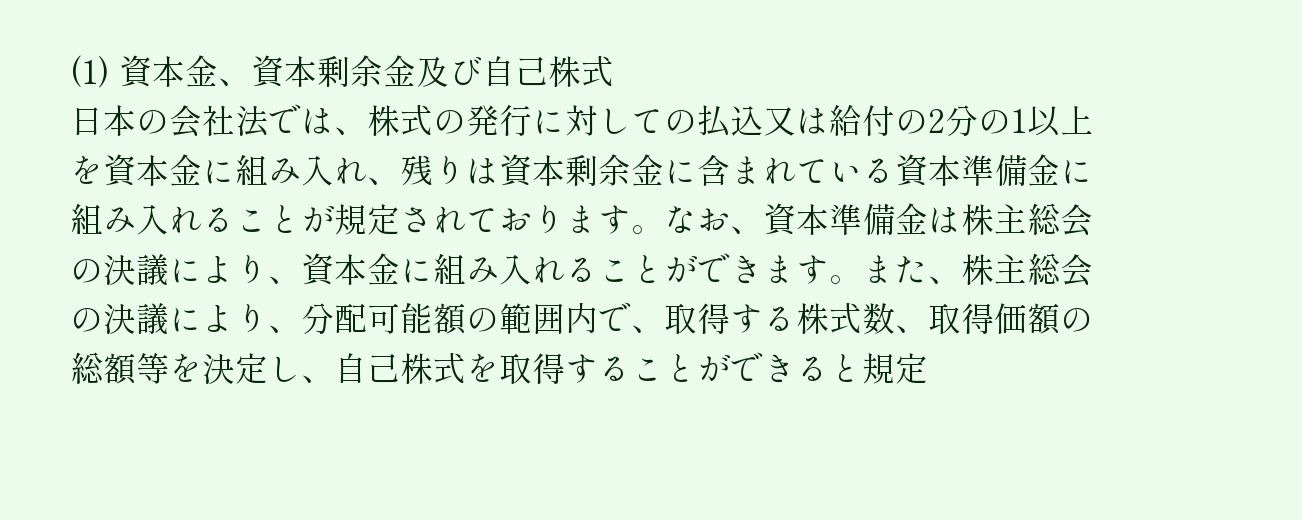(1) 資本金、資本剰余金及び自己株式
日本の会社法では、株式の発行に対しての払込又は給付の2分の1以上を資本金に組み入れ、残りは資本剰余金に含まれている資本準備金に組み入れることが規定されております。なお、資本準備金は株主総会の決議により、資本金に組み入れることができます。また、株主総会の決議により、分配可能額の範囲内で、取得する株式数、取得価額の総額等を決定し、自己株式を取得することができると規定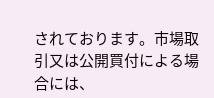されております。市場取引又は公開買付による場合には、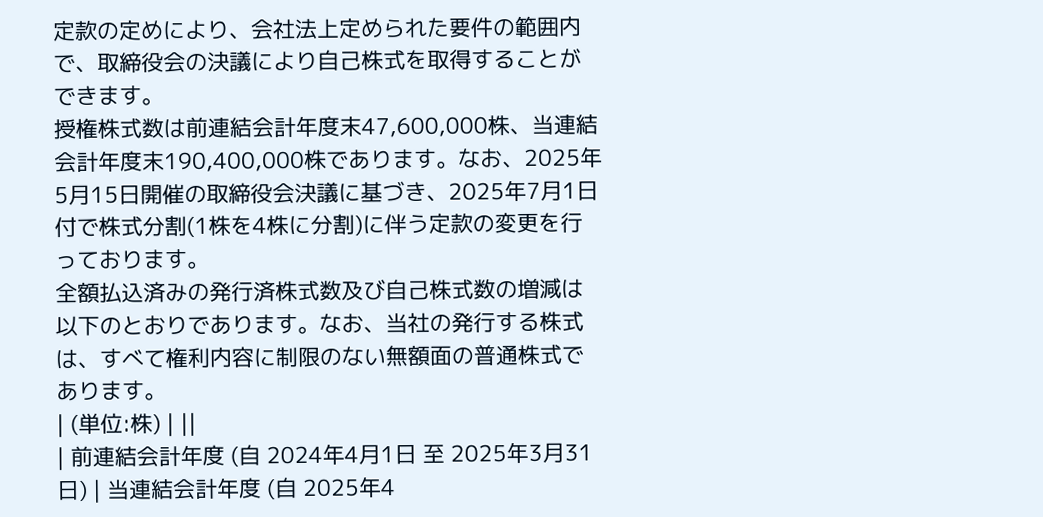定款の定めにより、会社法上定められた要件の範囲内で、取締役会の決議により自己株式を取得することができます。
授権株式数は前連結会計年度末47,600,000株、当連結会計年度末190,400,000株であります。なお、2025年5月15日開催の取締役会決議に基づき、2025年7月1日付で株式分割(1株を4株に分割)に伴う定款の変更を行っております。
全額払込済みの発行済株式数及び自己株式数の増減は以下のとおりであります。なお、当社の発行する株式は、すべて権利内容に制限のない無額面の普通株式であります。
| (単位:株) | ||
| 前連結会計年度 (自 2024年4月1日 至 2025年3月31日) | 当連結会計年度 (自 2025年4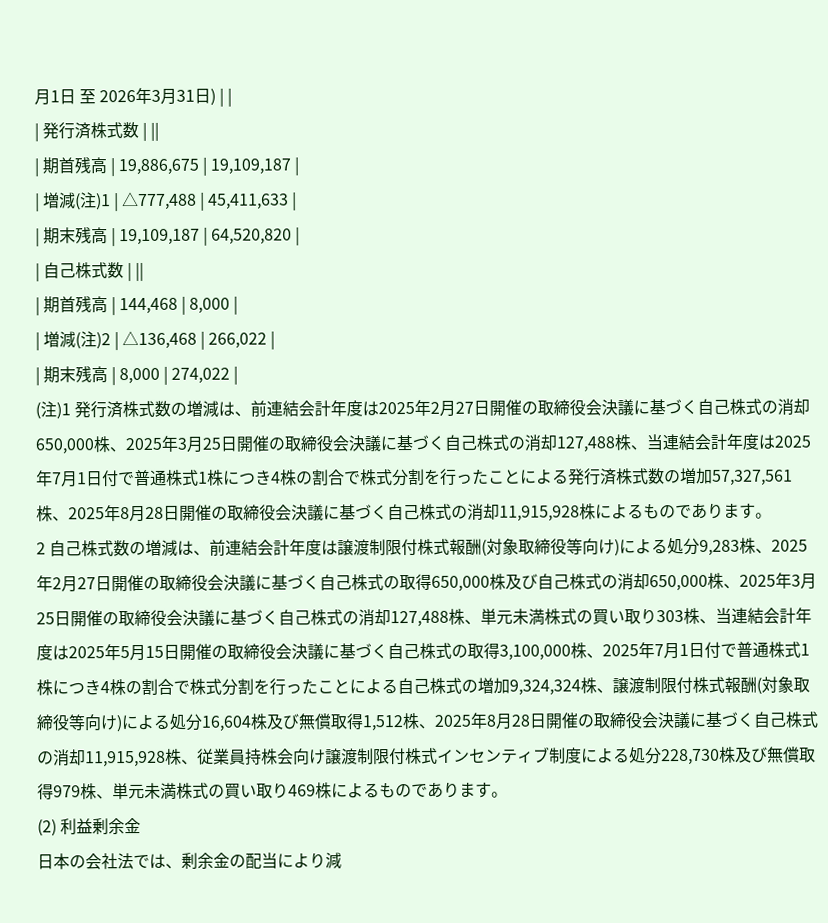月1日 至 2026年3月31日) | |
| 発行済株式数 | ||
| 期首残高 | 19,886,675 | 19,109,187 |
| 増減(注)1 | △777,488 | 45,411,633 |
| 期末残高 | 19,109,187 | 64,520,820 |
| 自己株式数 | ||
| 期首残高 | 144,468 | 8,000 |
| 増減(注)2 | △136,468 | 266,022 |
| 期末残高 | 8,000 | 274,022 |
(注)1 発行済株式数の増減は、前連結会計年度は2025年2月27日開催の取締役会決議に基づく自己株式の消却650,000株、2025年3月25日開催の取締役会決議に基づく自己株式の消却127,488株、当連結会計年度は2025年7月1日付で普通株式1株につき4株の割合で株式分割を行ったことによる発行済株式数の増加57,327,561株、2025年8月28日開催の取締役会決議に基づく自己株式の消却11,915,928株によるものであります。
2 自己株式数の増減は、前連結会計年度は譲渡制限付株式報酬(対象取締役等向け)による処分9,283株、2025年2月27日開催の取締役会決議に基づく自己株式の取得650,000株及び自己株式の消却650,000株、2025年3月25日開催の取締役会決議に基づく自己株式の消却127,488株、単元未満株式の買い取り303株、当連結会計年度は2025年5月15日開催の取締役会決議に基づく自己株式の取得3,100,000株、2025年7月1日付で普通株式1株につき4株の割合で株式分割を行ったことによる自己株式の増加9,324,324株、譲渡制限付株式報酬(対象取締役等向け)による処分16,604株及び無償取得1,512株、2025年8月28日開催の取締役会決議に基づく自己株式の消却11,915,928株、従業員持株会向け譲渡制限付株式インセンティブ制度による処分228,730株及び無償取得979株、単元未満株式の買い取り469株によるものであります。
(2) 利益剰余金
日本の会社法では、剰余金の配当により減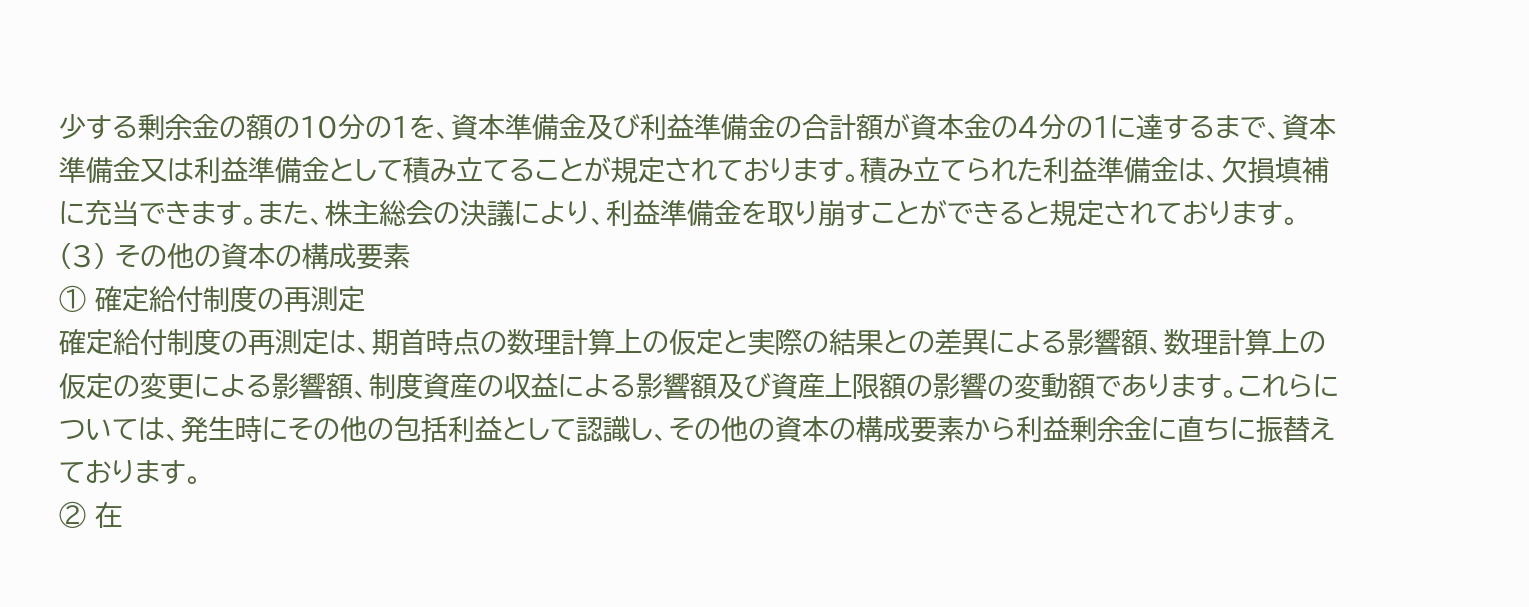少する剰余金の額の10分の1を、資本準備金及び利益準備金の合計額が資本金の4分の1に達するまで、資本準備金又は利益準備金として積み立てることが規定されております。積み立てられた利益準備金は、欠損填補に充当できます。また、株主総会の決議により、利益準備金を取り崩すことができると規定されております。
(3) その他の資本の構成要素
① 確定給付制度の再測定
確定給付制度の再測定は、期首時点の数理計算上の仮定と実際の結果との差異による影響額、数理計算上の仮定の変更による影響額、制度資産の収益による影響額及び資産上限額の影響の変動額であります。これらについては、発生時にその他の包括利益として認識し、その他の資本の構成要素から利益剰余金に直ちに振替えております。
② 在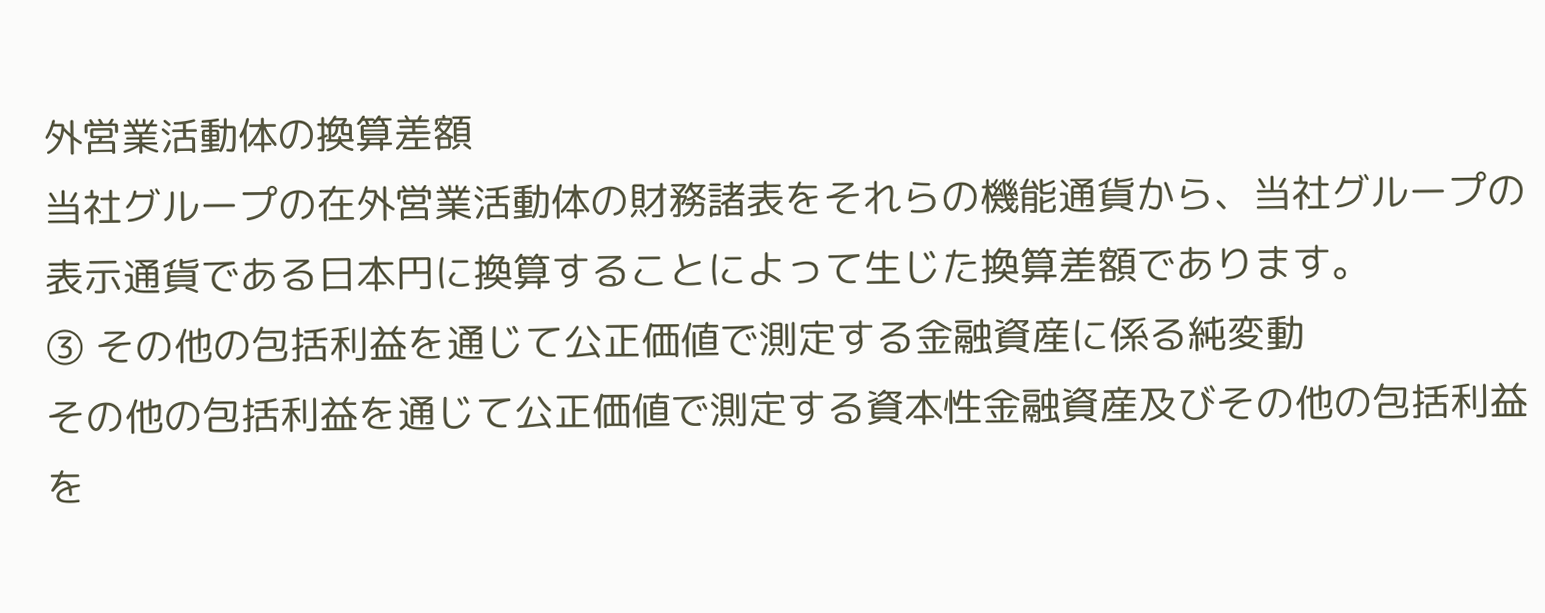外営業活動体の換算差額
当社グループの在外営業活動体の財務諸表をそれらの機能通貨から、当社グループの表示通貨である日本円に換算することによって生じた換算差額であります。
③ その他の包括利益を通じて公正価値で測定する金融資産に係る純変動
その他の包括利益を通じて公正価値で測定する資本性金融資産及びその他の包括利益を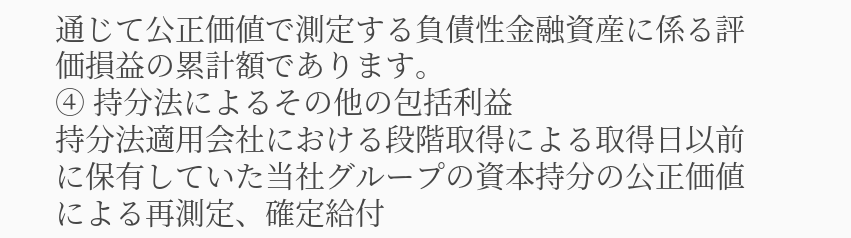通じて公正価値で測定する負債性金融資産に係る評価損益の累計額であります。
④ 持分法によるその他の包括利益
持分法適用会社における段階取得による取得日以前に保有していた当社グループの資本持分の公正価値による再測定、確定給付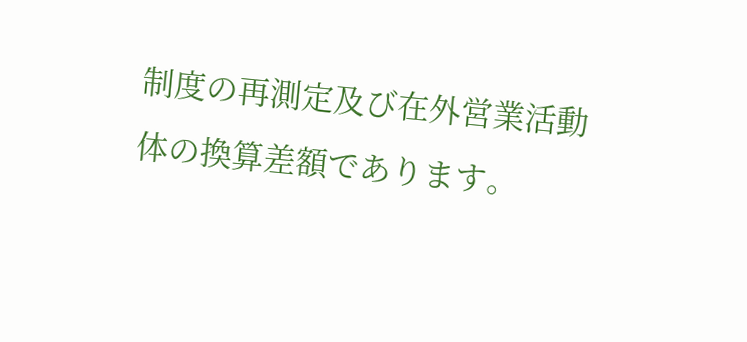制度の再測定及び在外営業活動体の換算差額であります。